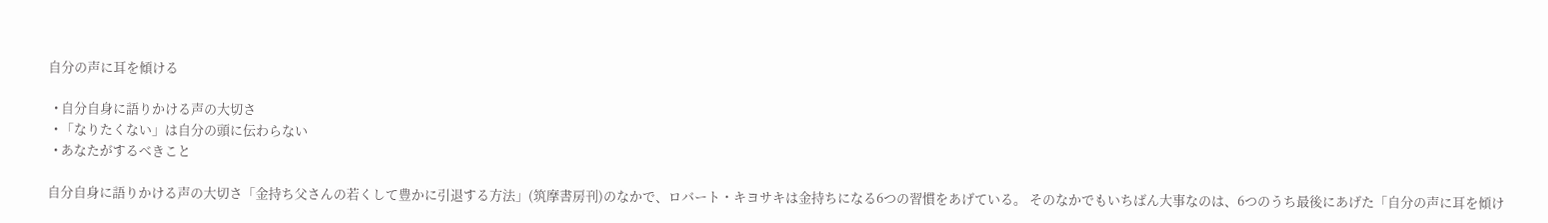自分の声に耳を傾ける

  • 自分自身に語りかける声の大切さ
  • 「なりたくない」は自分の頭に伝わらない
  • あなたがするべきこと

自分自身に語りかける声の大切さ「金持ち父さんの若くして豊かに引退する方法」(筑摩書房刊)のなかで、ロバート・キヨサキは金持ちになる6つの習慣をあげている。 そのなかでもいちばん大事なのは、6つのうち最後にあげた「自分の声に耳を傾け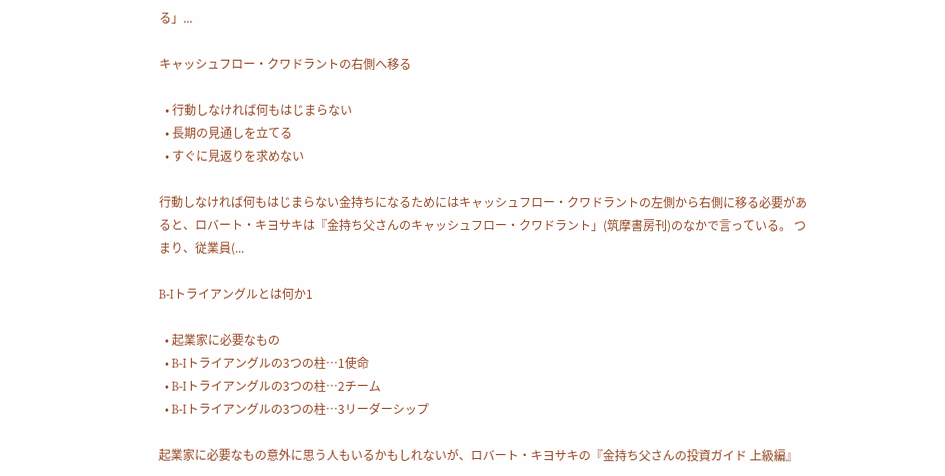る」...

キャッシュフロー・クワドラントの右側へ移る

  • 行動しなければ何もはじまらない
  • 長期の見通しを立てる
  • すぐに見返りを求めない

行動しなければ何もはじまらない金持ちになるためにはキャッシュフロー・クワドラントの左側から右側に移る必要があると、ロバート・キヨサキは『金持ち父さんのキャッシュフロー・クワドラント」(筑摩書房刊)のなかで言っている。 つまり、従業員(...

B-Iトライアングルとは何か1

  • 起業家に必要なもの
  • B-Iトライアングルの3つの柱…1使命
  • B-Iトライアングルの3つの柱…2チーム
  • B-Iトライアングルの3つの柱…3リーダーシップ

起業家に必要なもの意外に思う人もいるかもしれないが、ロバート・キヨサキの『金持ち父さんの投資ガイド 上級編』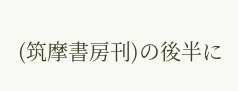(筑摩書房刊)の後半に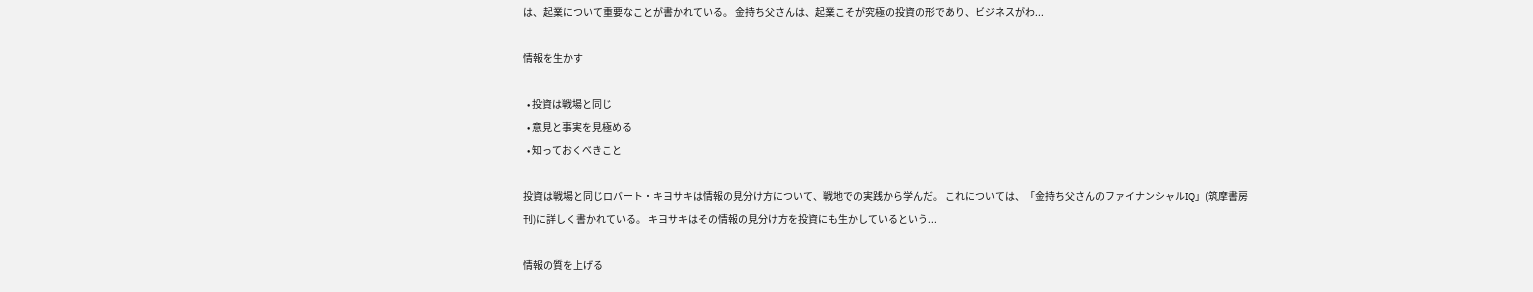は、起業について重要なことが書かれている。 金持ち父さんは、起業こそが究極の投資の形であり、ビジネスがわ...

情報を生かす

  • 投資は戦場と同じ
  • 意見と事実を見極める
  • 知っておくべきこと

投資は戦場と同じロバート・キヨサキは情報の見分け方について、戦地での実践から学んだ。 これについては、「金持ち父さんのファイナンシャルIQ」(筑摩書房刊)に詳しく書かれている。 キヨサキはその情報の見分け方を投資にも生かしているという...

情報の質を上げる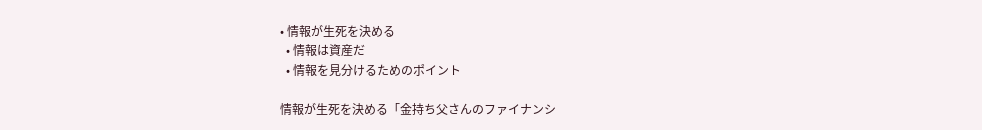• 情報が生死を決める
  • 情報は資産だ
  • 情報を見分けるためのポイント

情報が生死を決める「金持ち父さんのファイナンシ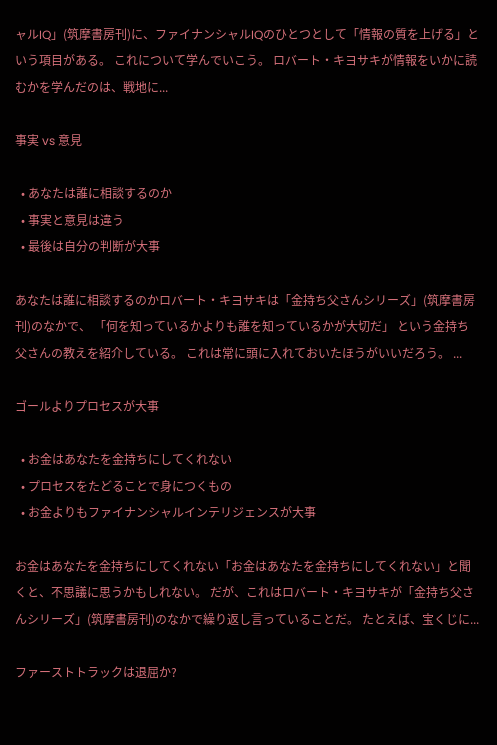ャルIQ」(筑摩書房刊)に、ファイナンシャルIQのひとつとして「情報の質を上げる」という項目がある。 これについて学んでいこう。 ロバート・キヨサキが情報をいかに読むかを学んだのは、戦地に...

事実 vs 意見

  • あなたは誰に相談するのか
  • 事実と意見は違う
  • 最後は自分の判断が大事

あなたは誰に相談するのかロバート・キヨサキは「金持ち父さんシリーズ」(筑摩書房刊)のなかで、 「何を知っているかよりも誰を知っているかが大切だ」 という金持ち父さんの教えを紹介している。 これは常に頭に入れておいたほうがいいだろう。 ...

ゴールよりプロセスが大事

  • お金はあなたを金持ちにしてくれない
  • プロセスをたどることで身につくもの
  • お金よりもファイナンシャルインテリジェンスが大事

お金はあなたを金持ちにしてくれない「お金はあなたを金持ちにしてくれない」と聞くと、不思議に思うかもしれない。 だが、これはロバート・キヨサキが「金持ち父さんシリーズ」(筑摩書房刊)のなかで繰り返し言っていることだ。 たとえば、宝くじに...

ファーストトラックは退屈か?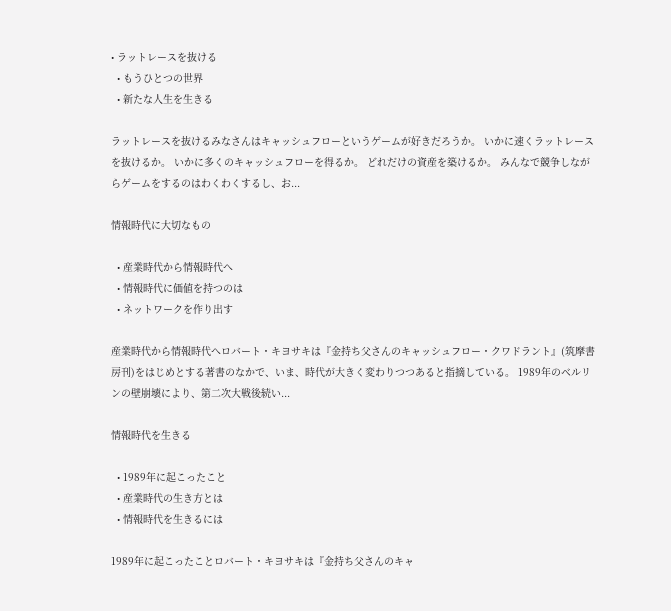• ラットレースを抜ける
  • もうひとつの世界
  • 新たな人生を生きる

ラットレースを抜けるみなさんはキャッシュフローというゲームが好きだろうか。 いかに速くラットレースを抜けるか。 いかに多くのキャッシュフローを得るか。 どれだけの資産を築けるか。 みんなで競争しながらゲームをするのはわくわくするし、お...

情報時代に大切なもの

  • 産業時代から情報時代へ
  • 情報時代に価値を持つのは
  • ネットワークを作り出す

産業時代から情報時代へロバート・キヨサキは『金持ち父さんのキャッシュフロー・クワドラント』(筑摩書房刊)をはじめとする著書のなかで、いま、時代が大きく変わりつつあると指摘している。 1989年のベルリンの壁崩壊により、第二次大戦後続い...

情報時代を生きる

  • 1989年に起こったこと
  • 産業時代の生き方とは
  • 情報時代を生きるには

1989年に起こったことロバート・キヨサキは『金持ち父さんのキャ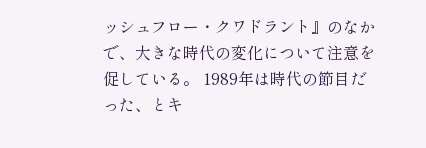ッシュフロー・クワドラント』のなかで、大きな時代の変化について注意を促している。 1989年は時代の節目だった、とキ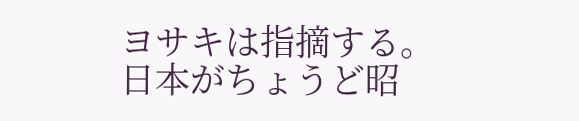ヨサキは指摘する。 日本がちょうど昭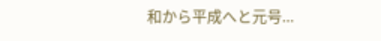和から平成へと元号...